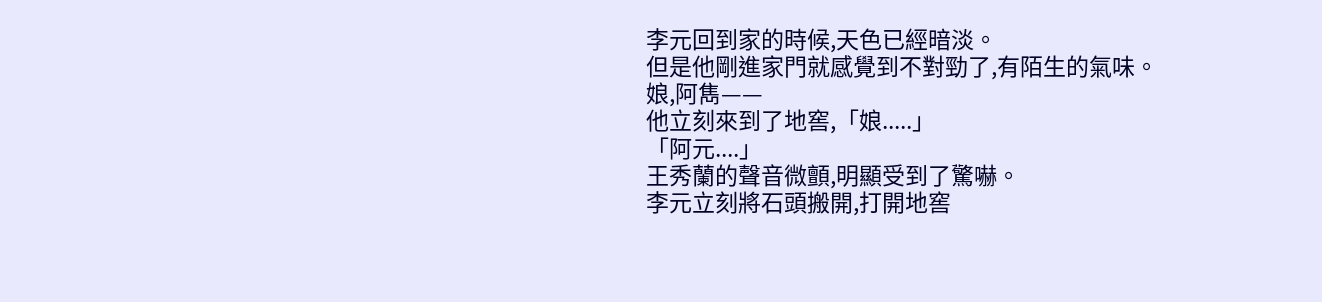李元回到家的時候,天色已經暗淡。
但是他剛進家門就感覺到不對勁了,有陌生的氣味。
娘,阿雋——
他立刻來到了地窖,「娘.....」
「阿元....」
王秀蘭的聲音微顫,明顯受到了驚嚇。
李元立刻將石頭搬開,打開地窖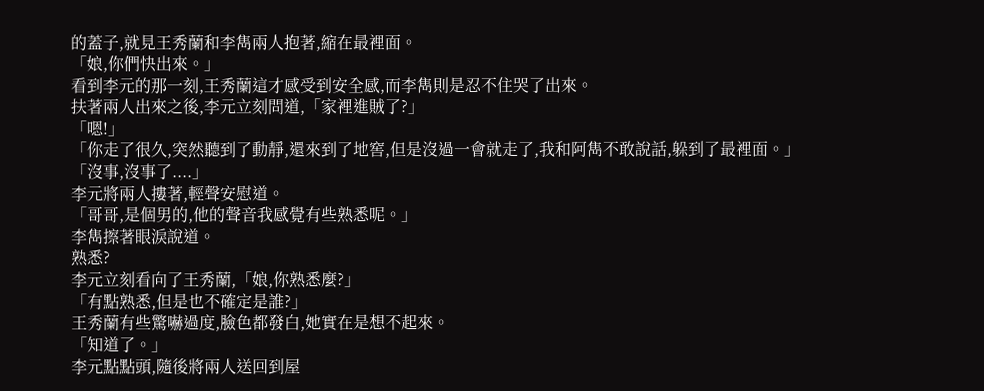的蓋子,就見王秀蘭和李雋兩人抱著,縮在最裡面。
「娘,你們快出來。」
看到李元的那一刻,王秀蘭這才感受到安全感,而李雋則是忍不住哭了出來。
扶著兩人出來之後,李元立刻問道,「家裡進賊了?」
「嗯!」
「你走了很久,突然聽到了動靜,還來到了地窖,但是沒過一會就走了,我和阿雋不敢說話,躲到了最裡面。」
「沒事,沒事了....」
李元將兩人摟著,輕聲安慰道。
「哥哥,是個男的,他的聲音我感覺有些熟悉呢。」
李雋擦著眼淚說道。
熟悉?
李元立刻看向了王秀蘭,「娘,你熟悉麼?」
「有點熟悉,但是也不確定是誰?」
王秀蘭有些驚嚇過度,臉色都發白,她實在是想不起來。
「知道了。」
李元點點頭,隨後將兩人送回到屋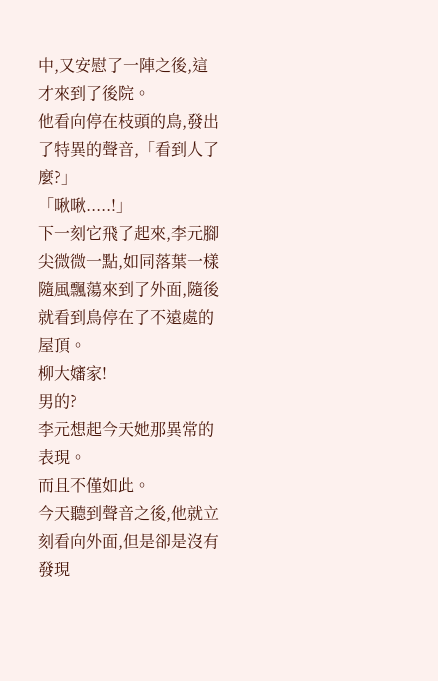中,又安慰了一陣之後,這才來到了後院。
他看向停在枝頭的鳥,發出了特異的聲音,「看到人了麼?」
「啾啾.....!」
下一刻它飛了起來,李元腳尖微微一點,如同落葉一樣隨風飄蕩來到了外面,隨後就看到鳥停在了不遠處的屋頂。
柳大嬸家!
男的?
李元想起今天她那異常的表現。
而且不僅如此。
今天聽到聲音之後,他就立刻看向外面,但是卻是沒有發現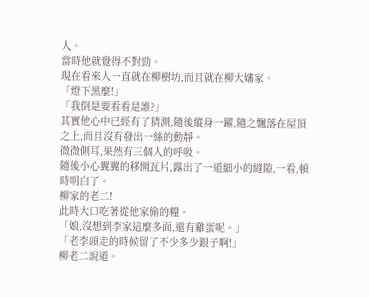人。
當時他就覺得不對勁。
現在看來人一直就在柳樹坊,而且就在柳大嬸家。
「燈下黑麼!」
「我倒是要看看是誰?」
其實他心中已經有了猜測,隨後縱身一躍,隨之飄落在屋頂之上,而且沒有發出一絲的動靜。
微微側耳,果然有三個人的呼吸。
隨後小心翼翼的移開瓦片,露出了一道細小的縫隙,一看,頓時明白了。
柳家的老二!
此時大口吃著從他家偷的糧。
「娘,沒想到李家這麼多面,還有雞蛋呢。」
「老李頭走的時候留了不少多少銀子啊!」
柳老二說道。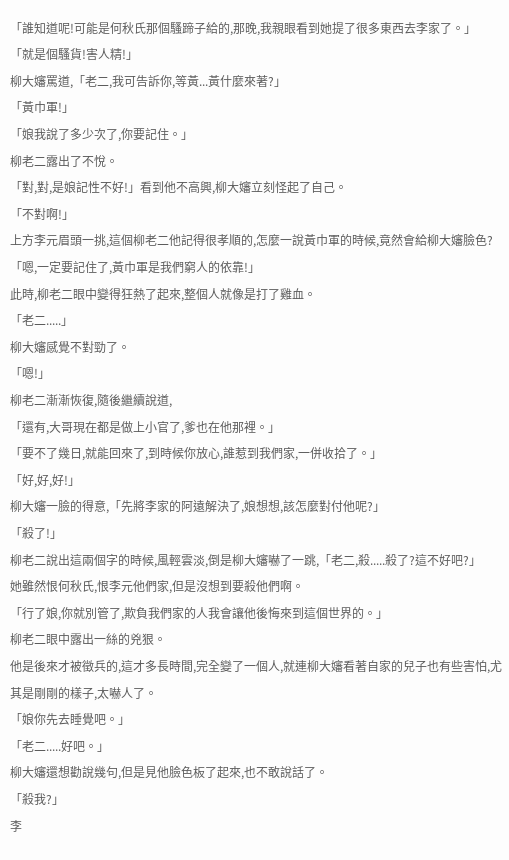「誰知道呢!可能是何秋氏那個騷蹄子給的,那晚,我親眼看到她提了很多東西去李家了。」
「就是個騷貨!害人精!」
柳大嬸罵道,「老二,我可告訴你,等黃...黃什麼來著?」
「黃巾軍!」
「娘我說了多少次了,你要記住。」
柳老二露出了不悅。
「對,對,是娘記性不好!」看到他不高興,柳大嬸立刻怪起了自己。
「不對啊!」
上方李元眉頭一挑,這個柳老二他記得很孝順的,怎麼一說黃巾軍的時候,竟然會給柳大嬸臉色?
「嗯,一定要記住了,黃巾軍是我們窮人的依靠!」
此時,柳老二眼中變得狂熱了起來,整個人就像是打了雞血。
「老二.....」
柳大嬸感覺不對勁了。
「嗯!」
柳老二漸漸恢復,隨後繼續說道,
「還有,大哥現在都是做上小官了,爹也在他那裡。」
「要不了幾日,就能回來了,到時候你放心,誰惹到我們家,一併收拾了。」
「好,好,好!」
柳大嬸一臉的得意,「先將李家的阿遠解決了,娘想想,該怎麼對付他呢?」
「殺了!」
柳老二說出這兩個字的時候,風輕雲淡,倒是柳大嬸嚇了一跳,「老二,殺.....殺了?這不好吧?」
她雖然恨何秋氏,恨李元他們家,但是沒想到要殺他們啊。
「行了娘,你就別管了,欺負我們家的人我會讓他後悔來到這個世界的。」
柳老二眼中露出一絲的兇狠。
他是後來才被徵兵的,這才多長時間,完全變了一個人,就連柳大嬸看著自家的兒子也有些害怕,尤其是剛剛的樣子,太嚇人了。
「娘你先去睡覺吧。」
「老二.....好吧。」
柳大嬸還想勸說幾句,但是見他臉色板了起來,也不敢說話了。
「殺我?」
李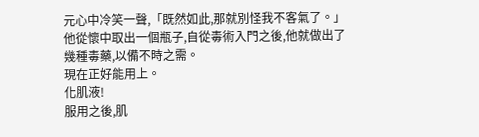元心中冷笑一聲,「既然如此,那就別怪我不客氣了。」
他從懷中取出一個瓶子,自從毒術入門之後,他就做出了幾種毒藥,以備不時之需。
現在正好能用上。
化肌液!
服用之後,肌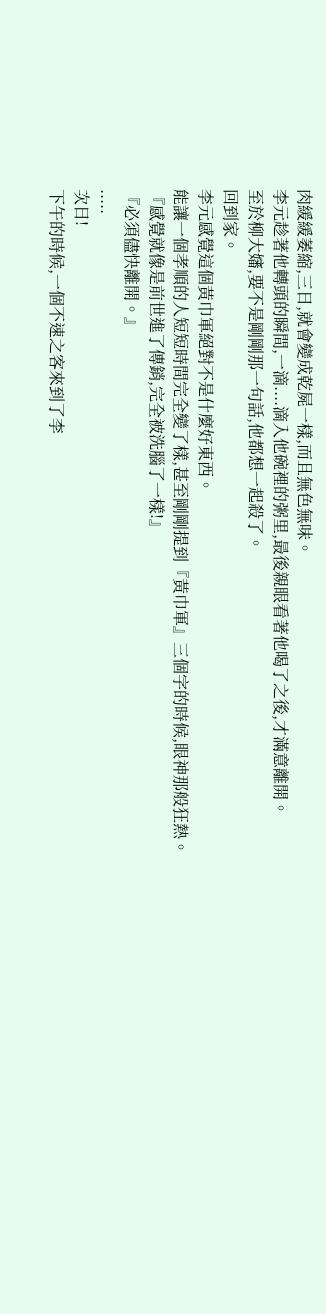肉緩緩萎縮,三日,就會變成乾屍一樣,而且無色無味。
李元趁著他轉頭的瞬間,一滴....滴入他碗裡的粥里,最後親眼看著他喝了之後,才滿意離開。
至於柳大嬸,要不是剛剛那一句話,他都想一起殺了。
回到家。
李元感覺這個黃巾軍絕對不是什麼好東西。
能讓一個孝順的人短短時間完全變了樣,甚至剛剛提到『黃巾軍』三個字的時候,眼神那般狂熱。
『感覺就像是前世進了傳銷,完全被洗腦了一樣!』
『必須儘快離開。』
.....
次日!
下午的時候,一個不速之客來到了李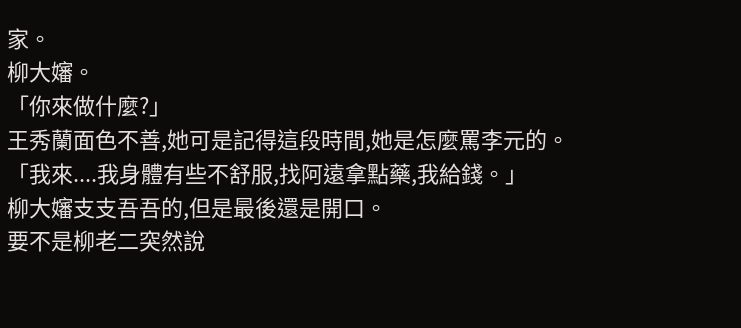家。
柳大嬸。
「你來做什麼?」
王秀蘭面色不善,她可是記得這段時間,她是怎麼罵李元的。
「我來....我身體有些不舒服,找阿遠拿點藥,我給錢。」
柳大嬸支支吾吾的,但是最後還是開口。
要不是柳老二突然說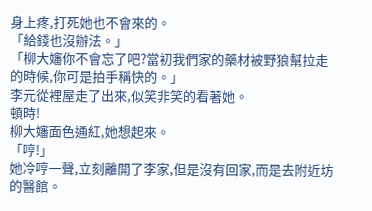身上疼,打死她也不會來的。
「給錢也沒辦法。」
「柳大嬸你不會忘了吧?當初我們家的藥材被野狼幫拉走的時候,你可是拍手稱快的。」
李元從裡屋走了出來,似笑非笑的看著她。
頓時!
柳大嬸面色通紅,她想起來。
「哼!」
她冷哼一聲,立刻離開了李家,但是沒有回家,而是去附近坊的醫館。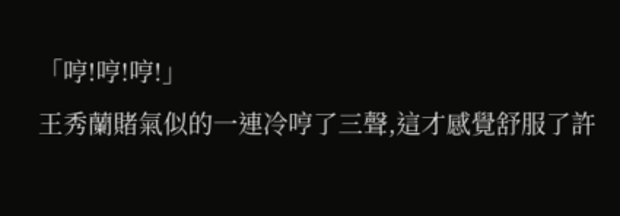「哼!哼!哼!」
王秀蘭賭氣似的一連冷哼了三聲,這才感覺舒服了許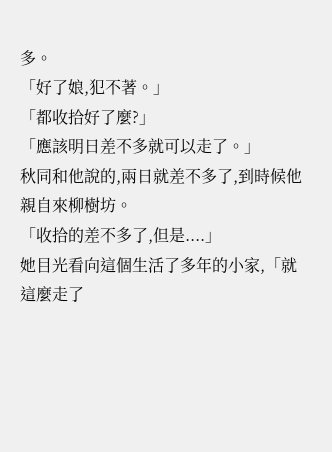多。
「好了娘,犯不著。」
「都收拾好了麼?」
「應該明日差不多就可以走了。」
秋同和他說的,兩日就差不多了,到時候他親自來柳樹坊。
「收拾的差不多了,但是....」
她目光看向這個生活了多年的小家,「就這麼走了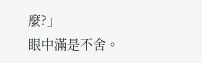麼?」
眼中滿是不舍。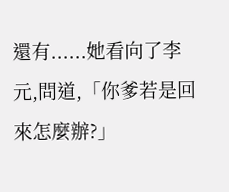還有......她看向了李元,問道,「你爹若是回來怎麼辦?」